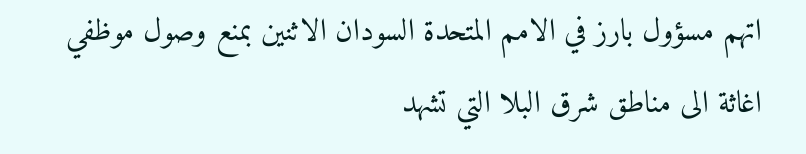اتهم مسؤول بارز في الامم المتحدة السودان الاثنين بمنع وصول موظفي اغاثة الى مناطق شرق البلا التي تشهد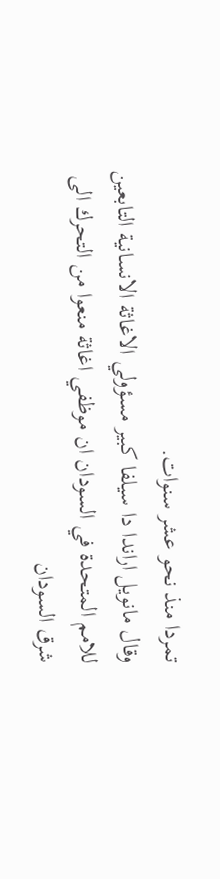تمردا منذ نحو عشر سنوات.
وقال مانويل اراندا دا سيلفا كبير مسؤولي الاغاثة الانسانية التابعين للامم المتحدة في السودان ان موظفي اغاثة منعوا من التحرك الى شرق السودان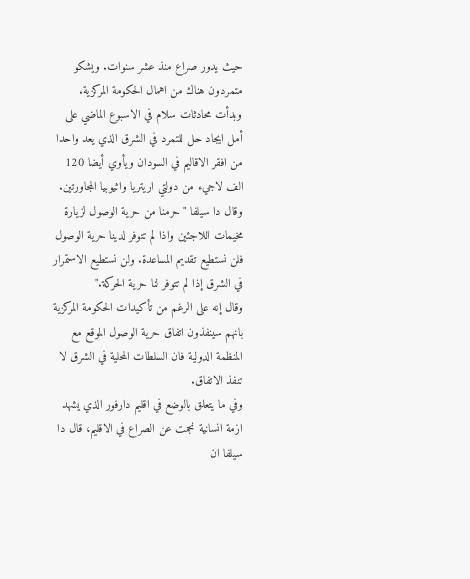حيث يدور صراع منذ عشر سنوات. ويشكو متمردون هناك من اهمال الحكومة المركزية.
وبدأت محادثات سلام في الاسبوع الماضي على أمل ايجاد حل للتمرد في الشرق الذي يعد واحدا من افقر الاقاليم في السودان ويأوي أيضا 120 الف لاجيء من دولتي اريتريا واثيوبيا المجاورتين.
وقال دا سيلفا "حرمنا من حرية الوصول لزيارة مخيمات اللاجئين واذا لم تتوفر لدينا حرية الوصول فلن نستطيع تقديم المساعدة. ولن نستطيع الاستمرار في الشرق إذا لم تتوفر لنا حرية الحركة."
وقال إنه على الرغم من تأكيدات الحكومة المركزية بانهم سينفذون اتفاق حرية الوصول الموقع مع المنظمة الدولية فان السلطات المحلية في الشرق لا تنفذ الاتفاق.
وفي ما يتعلق بالوضع في اقليم دارفور الذي يشهد ازمة انسانية نجمت عن الصراع في الاقليم، قال دا سيلفا ان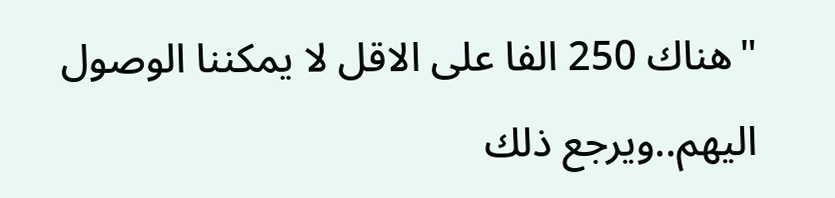"هناك 250 الفا على الاقل لا يمكننا الوصول اليهم..ويرجع ذلك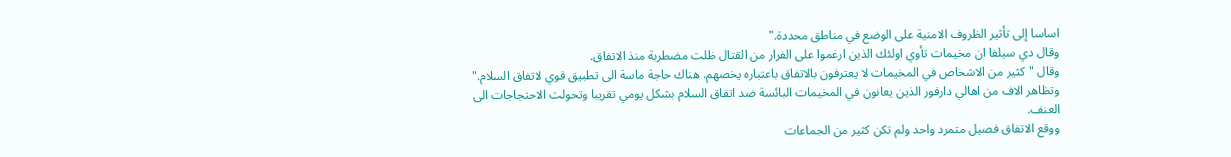اساسا إلى تأثير الظروف الامنية على الوضع في مناطق محددة."
وقال دي سيلفا ان مخيمات تأوي اولئك الذين ارغموا على الفرار من القتال ظلت مضطربة منذ الاتفاق.
وقال "كثير من الاشخاص في المخيمات لا يعترفون بالاتفاق باعتباره يخصهم. هناك حاجة ماسة الى تطبيق قوي لاتفاق السلام."
وتظاهر الاف من اهالي دارفور الذين يعانون في المخيمات البائسة ضد اتفاق السلام بشكل يومي تقريبا وتحولت الاحتجاجات الى العنف.
ووقع الاتفاق فصيل متمرد واحد ولم تكن كثير من الجماعات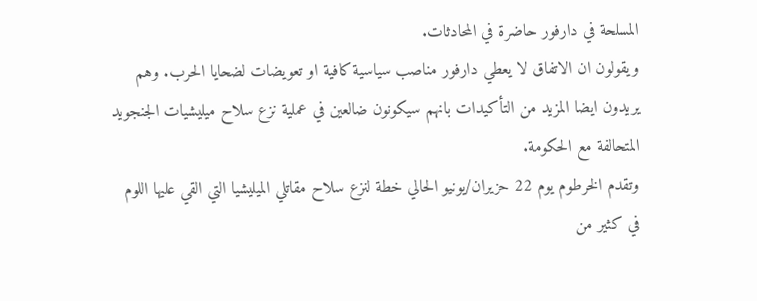المسلحة في دارفور حاضرة في المحادثات.
ويقولون ان الاتفاق لا يعطي دارفور مناصب سياسية كافية او تعويضات لضحايا الحرب. وهم يريدون ايضا المزيد من التأكيدات بانهم سيكونون ضالعين في عملية نزع سلاح ميليشيات الجنجويد المتحالفة مع الحكومة.
وتقدم الخرطوم يوم 22 حزيران/يونيو الحالي خطة لنزع سلاح مقاتلي الميليشيا التي القي عليها اللوم في كثير من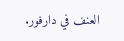العنف في دارفور.